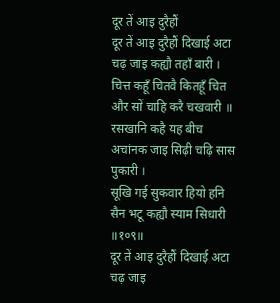दूर तें आइ दुरैहौं
दूर तें आइ दुरैहौं दिखाई अटा चढ़ जाइ कह्यौ तहाँ बारी ।
चित्त कहूँ चितवै कितहूँ चित और सों चाहि करै चखवारी ॥
रसखानि कहै यह बीच अचांनक जाइ सिढ़ी चढ़ि सास पुकारी ।
सूखि गई सुकवार हियो हनि सैन भटू कह्यौ स्याम सिधारी ॥१०९॥
दूर तें आइ दुरैहौं दिखाई अटा चढ़ जाइ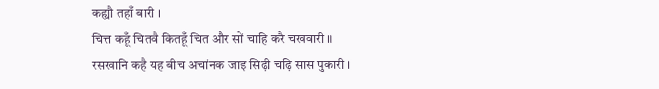कह्यौ तहाँ बारी ।
चित्त कहूँ चितवै कितहूँ चित और सों चाहि करै चखवारी ॥
रसखानि कहै यह बीच अचांनक जाइ सिढ़ी चढ़ि सास पुकारी ।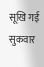सूखि गई सुकवार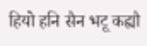हियो हनि सैन भटू कह्यौ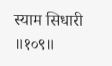स्याम सिधारी ॥१०९॥